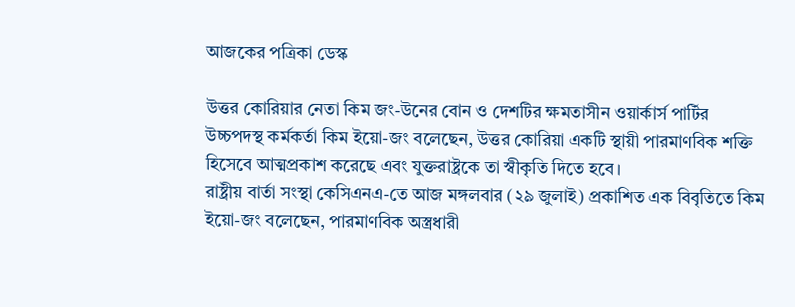আজকের পত্রিকা ডেস্ক

উত্তর কোরিয়ার নেতা কিম জং-উনের বোন ও দেশটির ক্ষমতাসীন ওয়ার্কার্স পার্টির উচ্চপদস্থ কর্মকর্তা কিম ইয়ো-জং বলেছেন, উত্তর কোরিয়া একটি স্থায়ী পারমাণবিক শক্তি হিসেবে আত্মপ্রকাশ করেছে এবং যুক্তরাষ্ট্রকে তা স্বীকৃতি দিতে হবে।
রাষ্ট্রীয় বার্তা সংস্থা কেসিএনএ-তে আজ মঙ্গলবার (২৯ জুলাই) প্রকাশিত এক বিবৃতিতে কিম ইয়ো-জং বলেছেন, পারমাণবিক অস্ত্রধারী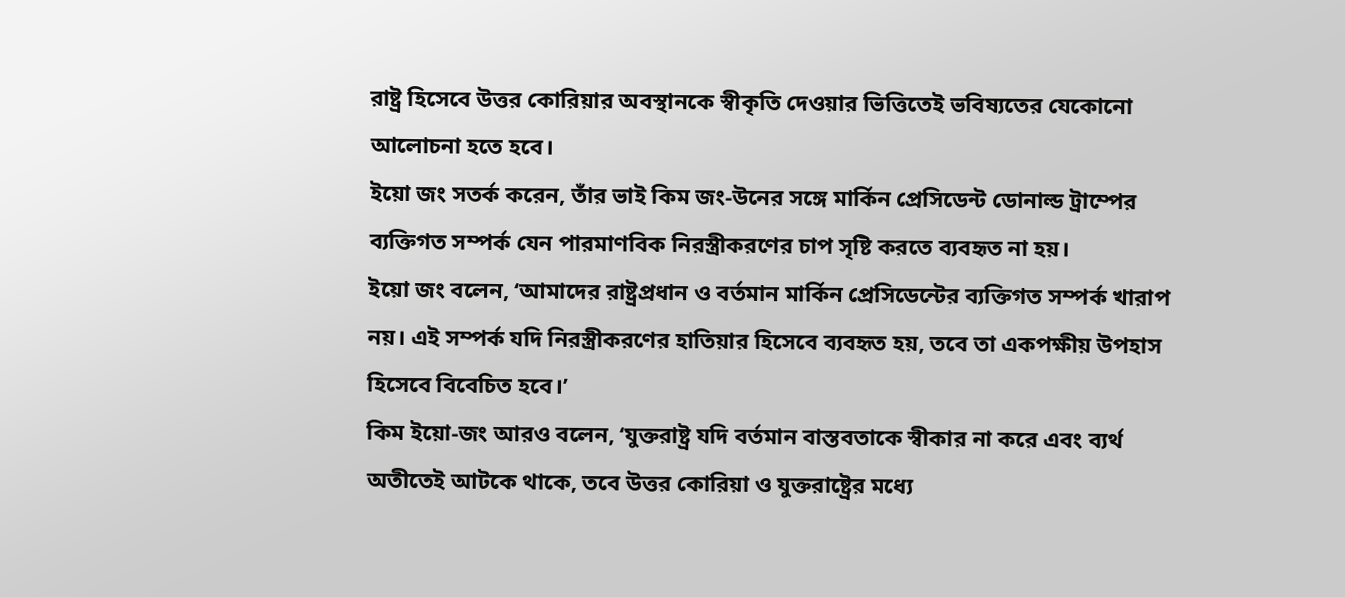রাষ্ট্র হিসেবে উত্তর কোরিয়ার অবস্থানকে স্বীকৃতি দেওয়ার ভিত্তিতেই ভবিষ্যতের যেকোনো আলোচনা হতে হবে।
ইয়ো জং সতর্ক করেন, তাঁর ভাই কিম জং-উনের সঙ্গে মার্কিন প্রেসিডেন্ট ডোনাল্ড ট্রাম্পের ব্যক্তিগত সম্পর্ক যেন পারমাণবিক নিরস্ত্রীকরণের চাপ সৃষ্টি করতে ব্যবহৃত না হয়।
ইয়ো জং বলেন, ‘আমাদের রাষ্ট্রপ্রধান ও বর্তমান মার্কিন প্রেসিডেন্টের ব্যক্তিগত সম্পর্ক খারাপ নয়। এই সম্পর্ক যদি নিরস্ত্রীকরণের হাতিয়ার হিসেবে ব্যবহৃত হয়, তবে তা একপক্ষীয় উপহাস হিসেবে বিবেচিত হবে।’
কিম ইয়ো-জং আরও বলেন, ‘যুক্তরাষ্ট্র যদি বর্তমান বাস্তবতাকে স্বীকার না করে এবং ব্যর্থ অতীতেই আটকে থাকে, তবে উত্তর কোরিয়া ও যুক্তরাষ্ট্রের মধ্যে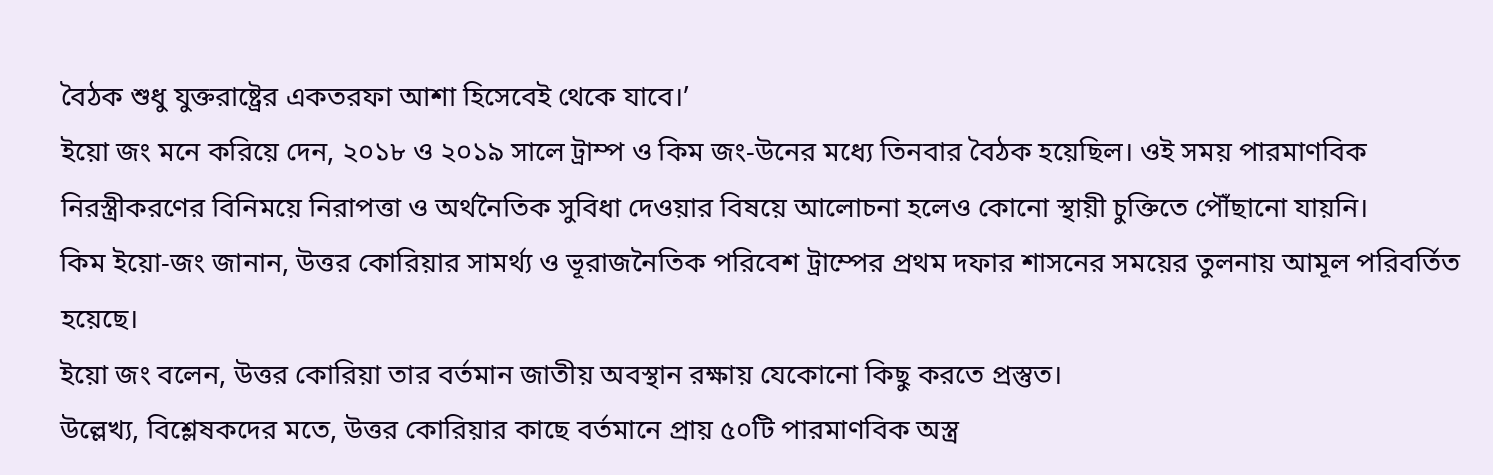বৈঠক শুধু যুক্তরাষ্ট্রের একতরফা আশা হিসেবেই থেকে যাবে।’
ইয়ো জং মনে করিয়ে দেন, ২০১৮ ও ২০১৯ সালে ট্রাম্প ও কিম জং-উনের মধ্যে তিনবার বৈঠক হয়েছিল। ওই সময় পারমাণবিক নিরস্ত্রীকরণের বিনিময়ে নিরাপত্তা ও অর্থনৈতিক সুবিধা দেওয়ার বিষয়ে আলোচনা হলেও কোনো স্থায়ী চুক্তিতে পৌঁছানো যায়নি।
কিম ইয়ো-জং জানান, উত্তর কোরিয়ার সামর্থ্য ও ভূরাজনৈতিক পরিবেশ ট্রাম্পের প্রথম দফার শাসনের সময়ের তুলনায় আমূল পরিবর্তিত হয়েছে।
ইয়ো জং বলেন, উত্তর কোরিয়া তার বর্তমান জাতীয় অবস্থান রক্ষায় যেকোনো কিছু করতে প্রস্তুত।
উল্লেখ্য, বিশ্লেষকদের মতে, উত্তর কোরিয়ার কাছে বর্তমানে প্রায় ৫০টি পারমাণবিক অস্ত্র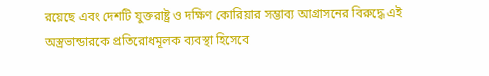রয়েছে এবং দেশটি যুক্তরাষ্ট্র ও দক্ষিণ কোরিয়ার সম্ভাব্য আগ্রাসনের বিরুদ্ধে এই অস্ত্রভান্ডারকে প্রতিরোধমূলক ব্যবস্থা হিসেবে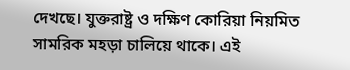দেখছে। যুক্তরাষ্ট্র ও দক্ষিণ কোরিয়া নিয়মিত সামরিক মহড়া চালিয়ে থাকে। এই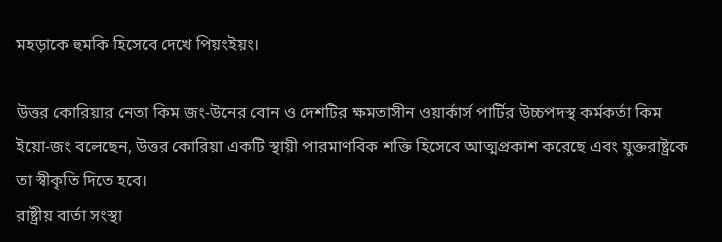মহড়াকে হুমকি হিসেবে দেখে পিয়ংইয়ং।

উত্তর কোরিয়ার নেতা কিম জং-উনের বোন ও দেশটির ক্ষমতাসীন ওয়ার্কার্স পার্টির উচ্চপদস্থ কর্মকর্তা কিম ইয়ো-জং বলেছেন, উত্তর কোরিয়া একটি স্থায়ী পারমাণবিক শক্তি হিসেবে আত্মপ্রকাশ করেছে এবং যুক্তরাষ্ট্রকে তা স্বীকৃতি দিতে হবে।
রাষ্ট্রীয় বার্তা সংস্থা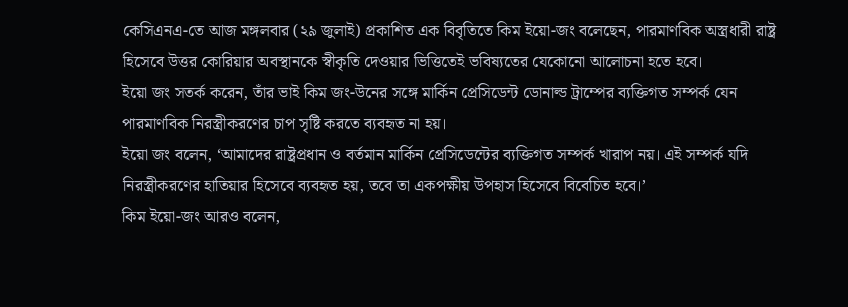কেসিএনএ-তে আজ মঙ্গলবার (২৯ জুলাই) প্রকাশিত এক বিবৃতিতে কিম ইয়ো-জং বলেছেন, পারমাণবিক অস্ত্রধারী রাষ্ট্র হিসেবে উত্তর কোরিয়ার অবস্থানকে স্বীকৃতি দেওয়ার ভিত্তিতেই ভবিষ্যতের যেকোনো আলোচনা হতে হবে।
ইয়ো জং সতর্ক করেন, তাঁর ভাই কিম জং-উনের সঙ্গে মার্কিন প্রেসিডেন্ট ডোনাল্ড ট্রাম্পের ব্যক্তিগত সম্পর্ক যেন পারমাণবিক নিরস্ত্রীকরণের চাপ সৃষ্টি করতে ব্যবহৃত না হয়।
ইয়ো জং বলেন, ‘আমাদের রাষ্ট্রপ্রধান ও বর্তমান মার্কিন প্রেসিডেন্টের ব্যক্তিগত সম্পর্ক খারাপ নয়। এই সম্পর্ক যদি নিরস্ত্রীকরণের হাতিয়ার হিসেবে ব্যবহৃত হয়, তবে তা একপক্ষীয় উপহাস হিসেবে বিবেচিত হবে।’
কিম ইয়ো-জং আরও বলেন,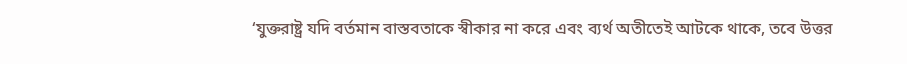‘যুক্তরাষ্ট্র যদি বর্তমান বাস্তবতাকে স্বীকার না করে এবং ব্যর্থ অতীতেই আটকে থাকে, তবে উত্তর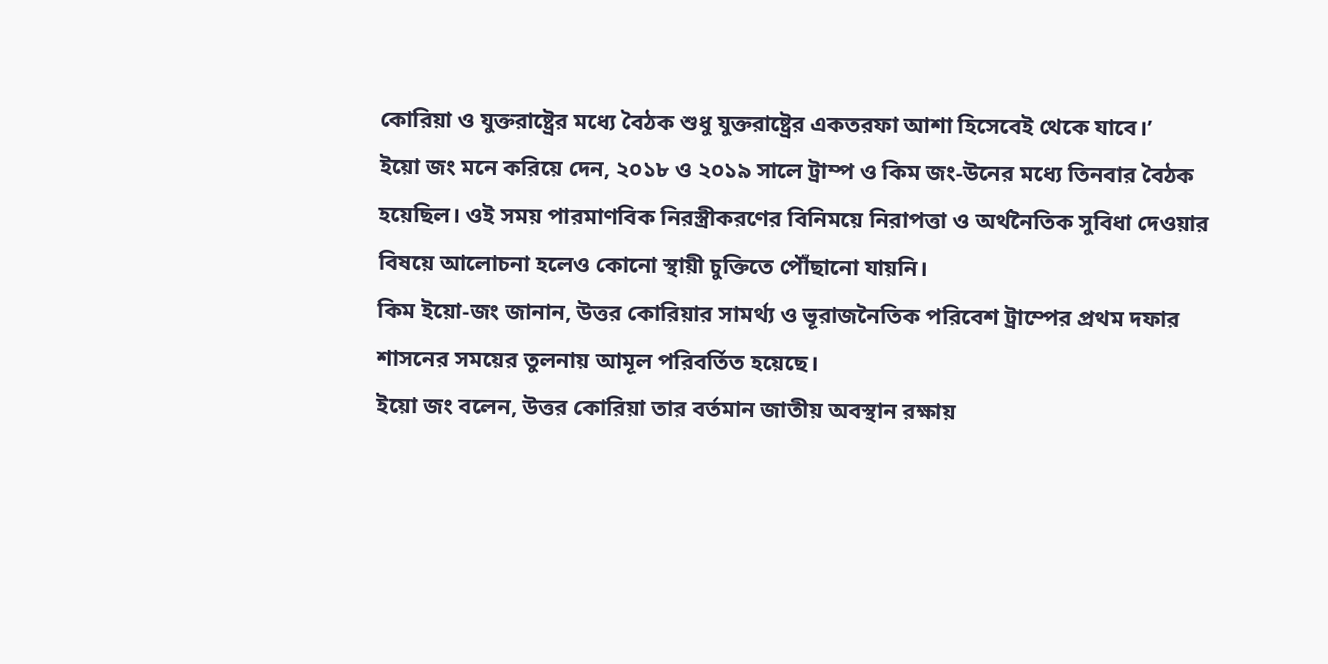কোরিয়া ও যুক্তরাষ্ট্রের মধ্যে বৈঠক শুধু যুক্তরাষ্ট্রের একতরফা আশা হিসেবেই থেকে যাবে।’
ইয়ো জং মনে করিয়ে দেন, ২০১৮ ও ২০১৯ সালে ট্রাম্প ও কিম জং-উনের মধ্যে তিনবার বৈঠক হয়েছিল। ওই সময় পারমাণবিক নিরস্ত্রীকরণের বিনিময়ে নিরাপত্তা ও অর্থনৈতিক সুবিধা দেওয়ার বিষয়ে আলোচনা হলেও কোনো স্থায়ী চুক্তিতে পৌঁছানো যায়নি।
কিম ইয়ো-জং জানান, উত্তর কোরিয়ার সামর্থ্য ও ভূরাজনৈতিক পরিবেশ ট্রাম্পের প্রথম দফার শাসনের সময়ের তুলনায় আমূল পরিবর্তিত হয়েছে।
ইয়ো জং বলেন, উত্তর কোরিয়া তার বর্তমান জাতীয় অবস্থান রক্ষায়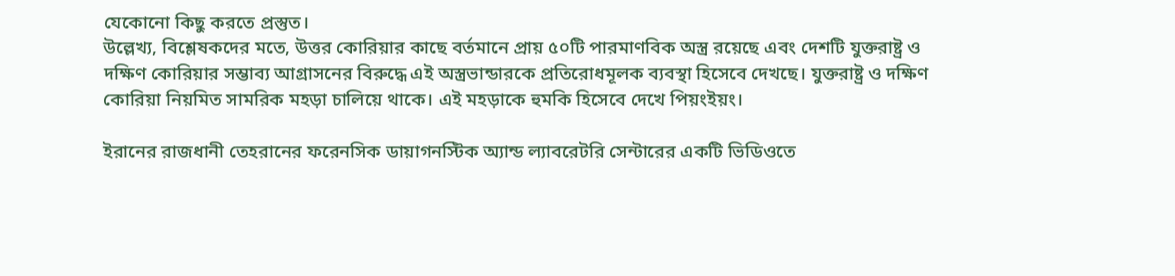যেকোনো কিছু করতে প্রস্তুত।
উল্লেখ্য, বিশ্লেষকদের মতে, উত্তর কোরিয়ার কাছে বর্তমানে প্রায় ৫০টি পারমাণবিক অস্ত্র রয়েছে এবং দেশটি যুক্তরাষ্ট্র ও দক্ষিণ কোরিয়ার সম্ভাব্য আগ্রাসনের বিরুদ্ধে এই অস্ত্রভান্ডারকে প্রতিরোধমূলক ব্যবস্থা হিসেবে দেখছে। যুক্তরাষ্ট্র ও দক্ষিণ কোরিয়া নিয়মিত সামরিক মহড়া চালিয়ে থাকে। এই মহড়াকে হুমকি হিসেবে দেখে পিয়ংইয়ং।

ইরানের রাজধানী তেহরানের ফরেনসিক ডায়াগনস্টিক অ্যান্ড ল্যাবরেটরি সেন্টারের একটি ভিডিওতে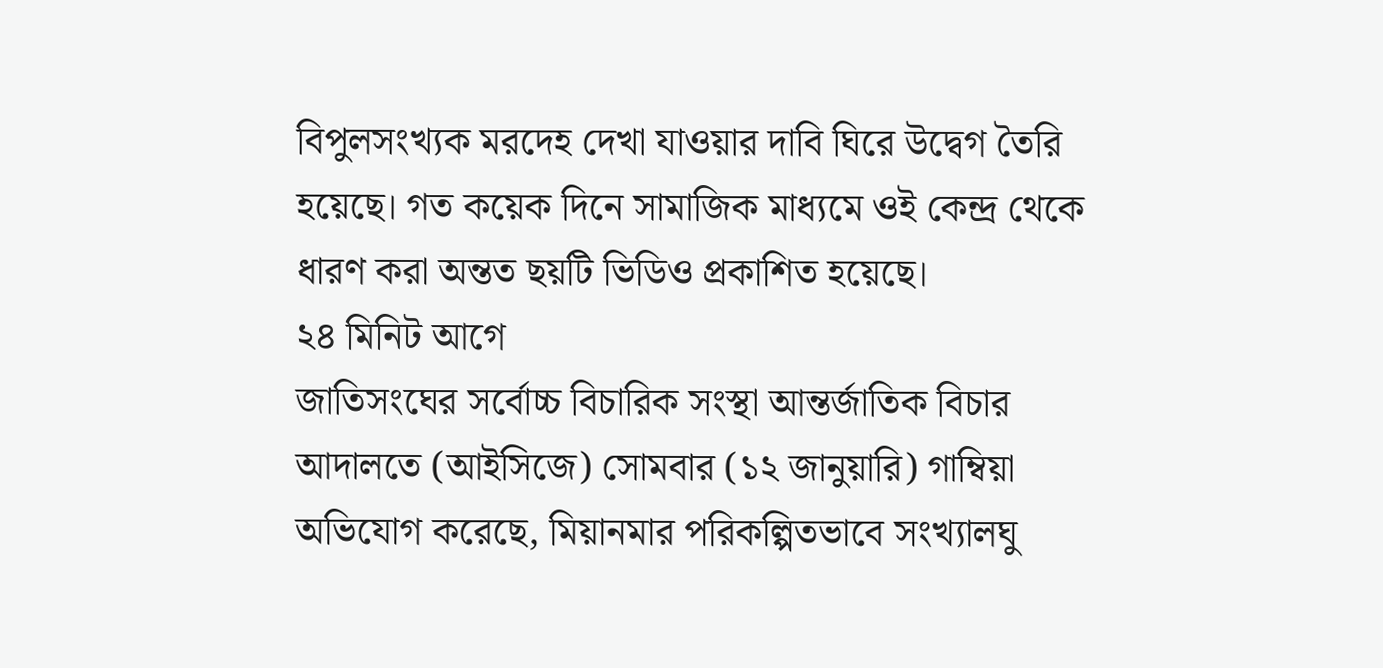বিপুলসংখ্যক মরদেহ দেখা যাওয়ার দাবি ঘিরে উদ্বেগ তৈরি হয়েছে। গত কয়েক দিনে সামাজিক মাধ্যমে ওই কেন্দ্র থেকে ধারণ করা অন্তত ছয়টি ভিডিও প্রকাশিত হয়েছে।
২৪ মিনিট আগে
জাতিসংঘের সর্বোচ্চ বিচারিক সংস্থা আন্তর্জাতিক বিচার আদালতে (আইসিজে) সোমবার (১২ জানুয়ারি) গাম্বিয়া অভিযোগ করেছে, মিয়ানমার পরিকল্পিতভাবে সংখ্যালঘু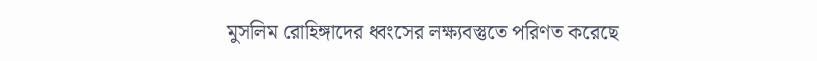মুসলিম রোহিঙ্গাদের ধ্বংসের লক্ষ্যবস্তুতে পরিণত করেছে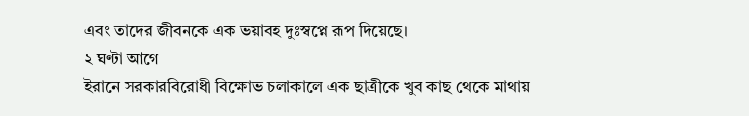এবং তাদের জীবনকে এক ভয়াবহ দুঃস্বপ্নে রূপ দিয়েছে।
২ ঘণ্টা আগে
ইরানে সরকারবিরোধী বিক্ষোভ চলাকালে এক ছাত্রীকে খুব কাছ থেকে মাথায়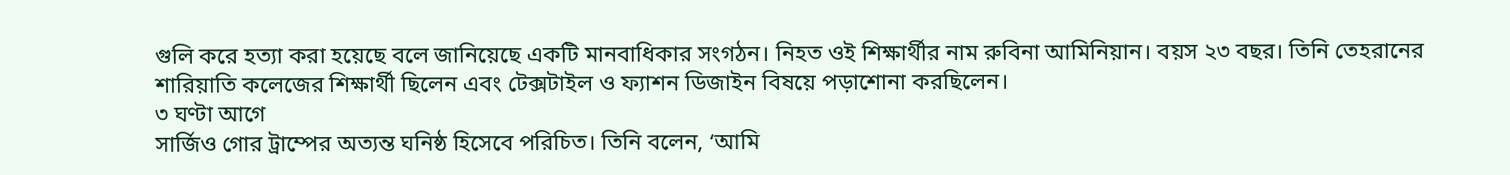গুলি করে হত্যা করা হয়েছে বলে জানিয়েছে একটি মানবাধিকার সংগঠন। নিহত ওই শিক্ষার্থীর নাম রুবিনা আমিনিয়ান। বয়স ২৩ বছর। তিনি তেহরানের শারিয়াতি কলেজের শিক্ষার্থী ছিলেন এবং টেক্সটাইল ও ফ্যাশন ডিজাইন বিষয়ে পড়াশোনা করছিলেন।
৩ ঘণ্টা আগে
সার্জিও গোর ট্রাম্পের অত্যন্ত ঘনিষ্ঠ হিসেবে পরিচিত। তিনি বলেন, ‘আমি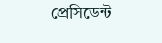প্রেসিডেন্ট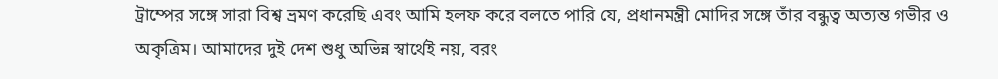ট্রাম্পের সঙ্গে সারা বিশ্ব ভ্রমণ করেছি এবং আমি হলফ করে বলতে পারি যে, প্রধানমন্ত্রী মোদির সঙ্গে তাঁর বন্ধুত্ব অত্যন্ত গভীর ও অকৃত্রিম। আমাদের দুই দেশ শুধু অভিন্ন স্বার্থেই নয়, বরং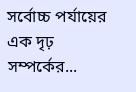সর্বোচ্চ পর্যায়ের এক দৃঢ় সম্পর্কের...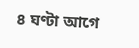৪ ঘণ্টা আগে